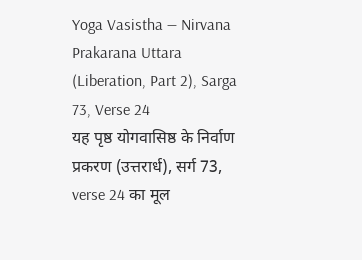Yoga Vasistha — Nirvana Prakarana Uttara (Liberation, Part 2), Sarga 73, Verse 24
यह पृष्ठ योगवासिष्ठ के निर्वाण प्रकरण (उत्तरार्ध), सर्ग 73, verse 24 का मूल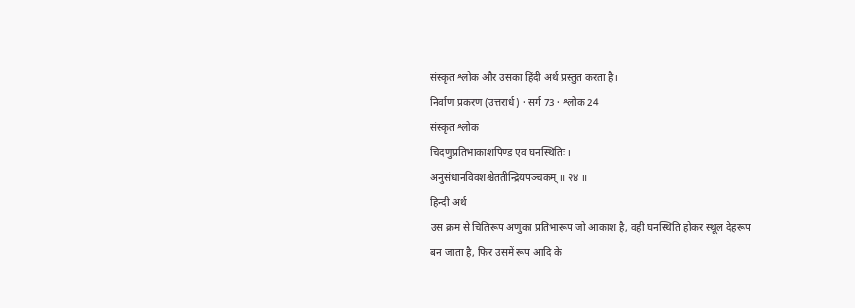संस्कृत श्लोक और उसका हिंदी अर्थ प्रस्तुत करता है।
निर्वाण प्रकरण (उत्तरार्ध) · सर्ग 73 · श्लोक 24
संस्कृत श्लोक
चिदणुप्रतिभाकाशपिण्ड एव घनस्थितिः ।
अनुसंधानविवशश्चेततीन्द्रियपञ्चकम् ॥ २४ ॥
हिन्दी अर्थ
उस क्रम से चितिरूप अणुका प्रतिभारूप जो आकाश है, वही घनस्थिति होकर स्थूल देहरूप
बन जाता है, फिर उसमें रूप आदि के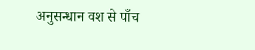अनुसन्धान वश से पाँच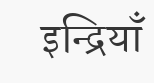इन्द्रियाँ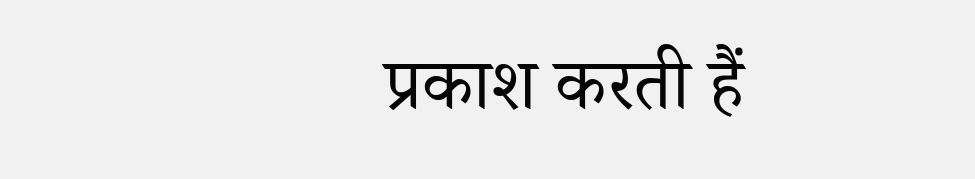प्रकाश करती हैं